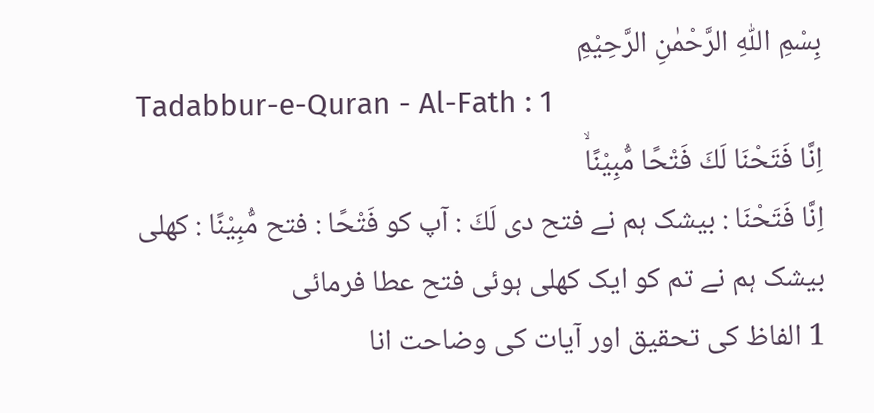بِسْمِ اللّٰهِ الرَّحْمٰنِ الرَّحِيْمِ
Tadabbur-e-Quran - Al-Fath : 1
اِنَّا فَتَحْنَا لَكَ فَتْحًا مُّبِیْنًاۙ
اِنَّا فَتَحْنَا : بیشک ہم نے فتح دی لَكَ : آپ کو فَتْحًا : فتح مُّبِيْنًا : کھلی
بیشک ہم نے تم کو ایک کھلی ہوئی فتح عطا فرمائی
1 الفاظ کی تحقیق اور آیات کی وضاحت انا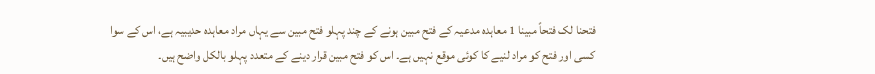فتحنا لک فتحاً مبینا 1 معاہدہ مدعیہ کے فتح مبین ہونے کے چند پہلو فتح مبین سے یہاں مراد معاہدہ حدیبیہ ہے، اس کے سوا کسی اور فتح کو مراد لنیے کا کوئی موقع نہیں ہے۔ اس کو فتح مبین قرار دینے کے متعدد پہلو بالکل واضح ہیں۔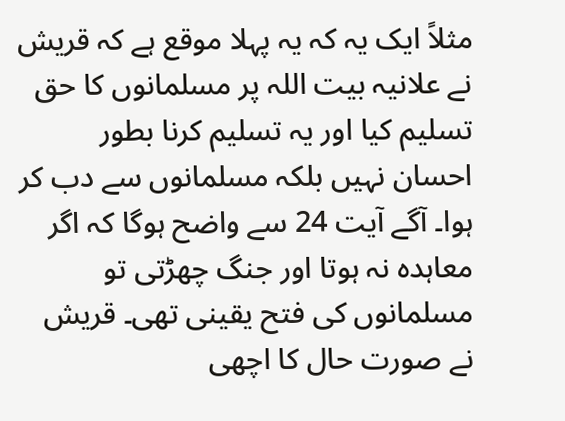مثلاً ایک یہ کہ یہ پہلا موقع ہے کہ قریش نے علانیہ بیت اللہ پر مسلمانوں کا حق تسلیم کیا اور یہ تسلیم کرنا بطور احسان نہیں بلکہ مسلمانوں سے دب کر ہوا۔ آگے آیت 24 سے واضح ہوگا کہ اگر معاہدہ نہ ہوتا اور جنگ چھڑتی تو مسلمانوں کی فتح یقینی تھی۔ قریش نے صورت حال کا اچھی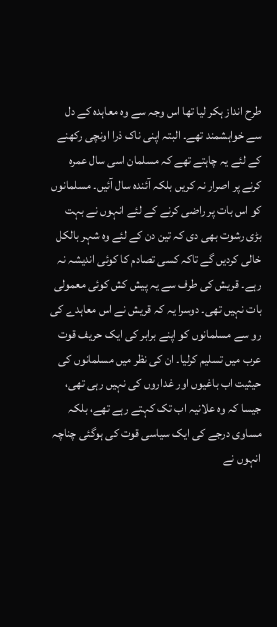طرح انداز ہکر لیا تھا اس وجہ سے وہ معاہدہ کے دل سے خواہشمند تھے۔ البتہ اپنی ناک ذرا اونچی رکھنے کے لئے یہ چاہتے تھے کہ مسلمان اسی سال عمرہ کرنے پر اصرار نہ کریں بلکہ آئندہ سال آئیں۔ مسلمانوں کو اس بات پر راضی کرنے کے لئے انہوں نے بہت بڑی رشوت بھی دی کہ تین دن کے لئے وہ شہر بالکل خالی کردیں گے تاکہ کسی تصادم کا کوئی اندیشہ نہ رہے۔ قریش کی طرف سے یہ پیش کش کوئی معمولی بات نہیں تھی۔ دوسرا یہ کہ قریش نے اس معاہدے کی رو سے مسلمانوں کو اپنے برابر کی ایک حریف قوت عرب میں تسلیم کرلیا۔ ان کی نظر میں مسلمانوں کی حیثیت اب باغیوں اور غداروں کی نہیں رہی تھی، جیسا کہ وہ علانیہ اب تک کہتے رہے تھے، بلکہ مساوی درجے کی ایک سیاسی قوت کی ہوگئی چناچہ انہوں نے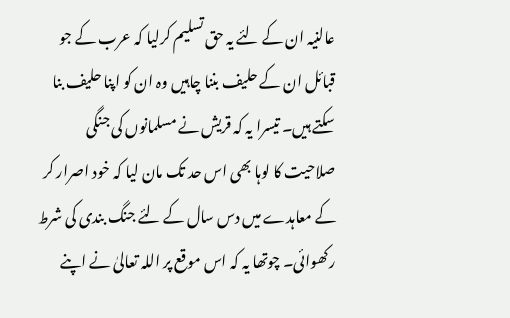عالنیہ ان کے لئے یہ حق تسلیم کرلیا کہ عرب کے جو قبائل ان کے حلیف بننا چاہیں وہ ان کو اپنا حلیف بنا سکتے ہیں۔ تیسرا یہ کہ قریش نے مسلمانوں کی جنگی صلاحیت کا لوہا بھی اس حد تک مان لیا کہ خود اصرار کر کے معاہدے میں دس سال کے لئے جنگ بندی کی شرط رکھوائی۔ چوتھا یہ کہ اس موقع پر اللہ تعالیٰ نے اپنے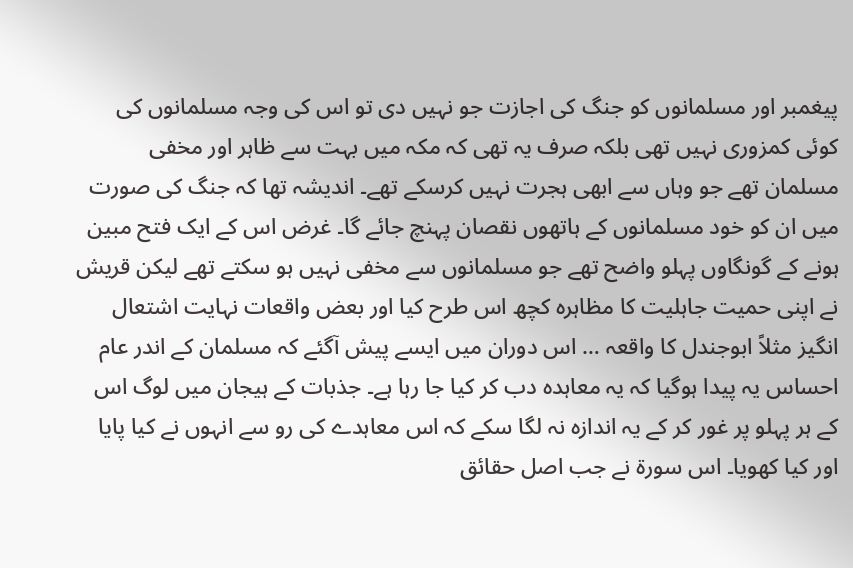پیغمبر اور مسلمانوں کو جنگ کی اجازت جو نہیں دی تو اس کی وجہ مسلمانوں کی کوئی کمزوری نہیں تھی بلکہ صرف یہ تھی کہ مکہ میں بہت سے ظاہر اور مخفی مسلمان تھے جو وہاں سے ابھی ہجرت نہیں کرسکے تھے۔ اندیشہ تھا کہ جنگ کی صورت میں ان کو خود مسلمانوں کے ہاتھوں نقصان پہنچ جائے گا۔ غرض اس کے ایک فتح مبین ہونے کے گونگاوں پہلو واضح تھے جو مسلمانوں سے مخفی نہیں ہو سکتے تھے لیکن قریش نے اپنی حمیت جاہلیت کا مظاہرہ کچھ اس طرح کیا اور بعض واقعات نہایت اشتعال انگیز مثلاً ابوجندل کا واقعہ … اس دوران میں ایسے پیش آگئے کہ مسلمان کے اندر عام احساس یہ پیدا ہوگیا کہ یہ معاہدہ دب کر کیا جا رہا ہے۔ جذبات کے ہیجان میں لوگ اس کے ہر پہلو پر غور کر کے یہ اندازہ نہ لگا سکے کہ اس معاہدے کی رو سے انہوں نے کیا پایا اور کیا کھویا۔ اس سورة نے جب اصل حقائق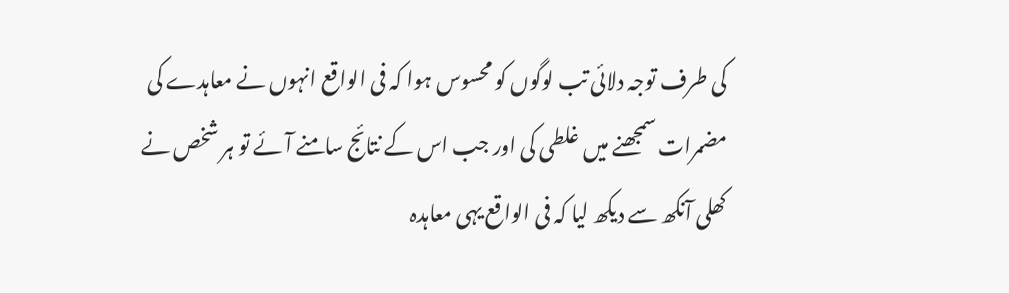کی طرف توجہ دلائی تب لوگوں کو محسوس ہوا کہ فی الواقع انہوں نے معاہدے کی مضمرات سمجھنے میں غلطی کی اور جب اس کے نتائج سامنے آئے تو ہر شخص نے کھلی آنکھ سے دیکھ لیا کہ فی الواقع یہی معاہدہ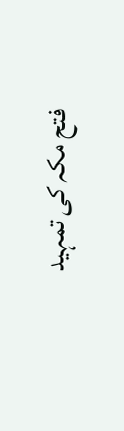فتح مکہ کی تمہید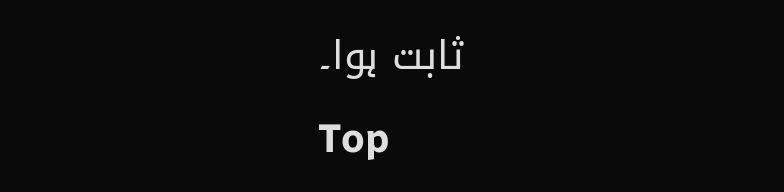ثابت ہوا۔
Top